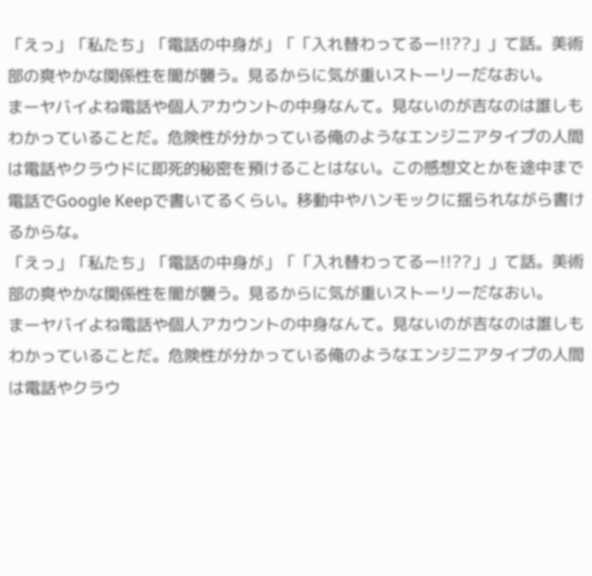「えっ」「私たち」「電話の中身が」「「入れ替わってるー!!??」」て話。美術部の爽やかな関係性を闇が襲う。見るからに気が重いストーリーだなおい。
まーヤバイよね電話や個人アカウントの中身なんて。見ないのが吉なのは誰しもわかっていることだ。危険性が分かっている俺のようなエンジニアタイプの人間は電話やクラウドに即死的秘密を預けることはない。この感想文とかを途中まで電話でGoogle Keepで書いてるくらい。移動中やハンモックに揺られながら書けるからな。
「えっ」「私たち」「電話の中身が」「「入れ替わってるー!!??」」て話。美術部の爽やかな関係性を闇が襲う。見るからに気が重いストーリーだなおい。
まーヤバイよね電話や個人アカウントの中身なんて。見ないのが吉なのは誰しもわかっていることだ。危険性が分かっている俺のようなエンジニアタイプの人間は電話やクラウ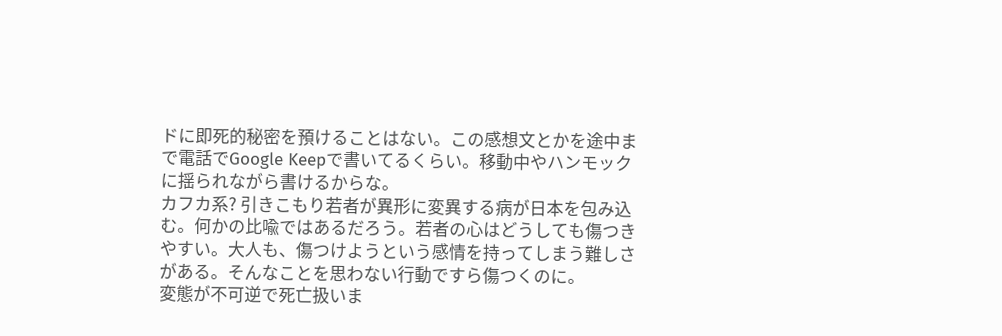ドに即死的秘密を預けることはない。この感想文とかを途中まで電話でGoogle Keepで書いてるくらい。移動中やハンモックに揺られながら書けるからな。
カフカ系? 引きこもり若者が異形に変異する病が日本を包み込む。何かの比喩ではあるだろう。若者の心はどうしても傷つきやすい。大人も、傷つけようという感情を持ってしまう難しさがある。そんなことを思わない行動ですら傷つくのに。
変態が不可逆で死亡扱いま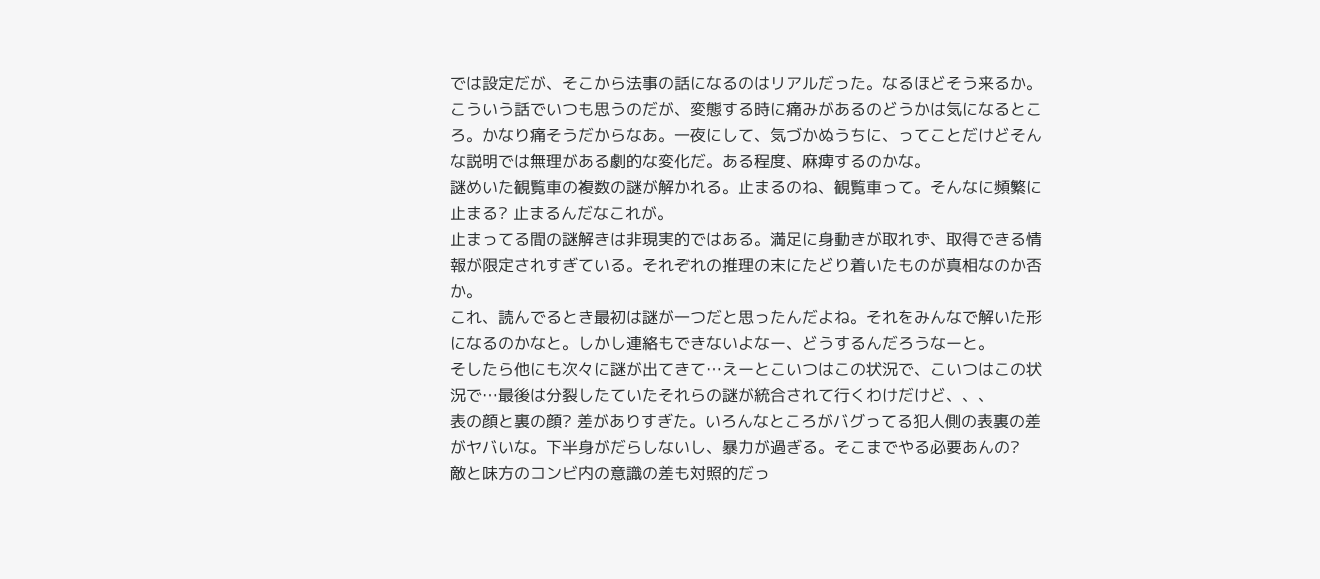では設定だが、そこから法事の話になるのはリアルだった。なるほどそう来るか。
こういう話でいつも思うのだが、変態する時に痛みがあるのどうかは気になるところ。かなり痛そうだからなあ。一夜にして、気づかぬうちに、ってことだけどそんな説明では無理がある劇的な変化だ。ある程度、麻痺するのかな。
謎めいた観覧車の複数の謎が解かれる。止まるのね、観覧車って。そんなに頻繁に止まる? 止まるんだなこれが。
止まってる間の謎解きは非現実的ではある。満足に身動きが取れず、取得できる情報が限定されすぎている。それぞれの推理の末にたどり着いたものが真相なのか否か。
これ、読んでるとき最初は謎が一つだと思ったんだよね。それをみんなで解いた形になるのかなと。しかし連絡もできないよなー、どうするんだろうなーと。
そしたら他にも次々に謎が出てきて…えーとこいつはこの状況で、こいつはこの状況で…最後は分裂したていたそれらの謎が統合されて行くわけだけど、、、
表の顔と裏の顔? 差がありすぎた。いろんなところがバグってる犯人側の表裏の差がヤバいな。下半身がだらしないし、暴力が過ぎる。そこまでやる必要あんの?
敵と味方のコンビ内の意識の差も対照的だっ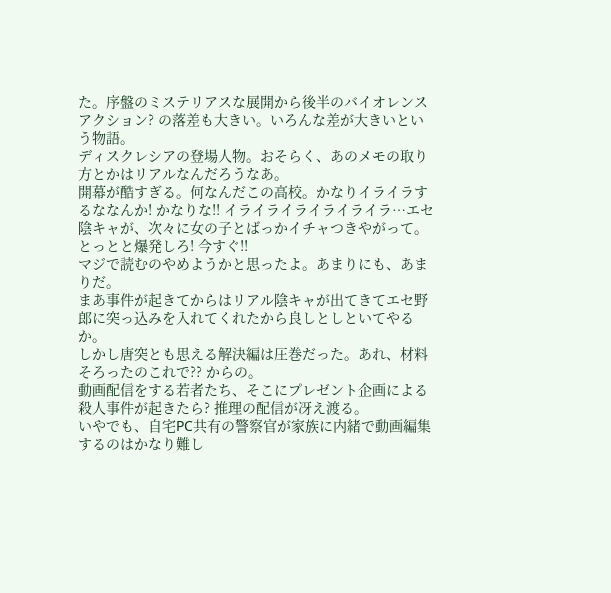た。序盤のミステリアスな展開から後半のバイオレンスアクション? の落差も大きい。いろんな差が大きいという物語。
ディスクレシアの登場人物。おそらく、あのメモの取り方とかはリアルなんだろうなあ。
開幕が酷すぎる。何なんだこの高校。かなりイライラするななんか! かなりな!! イライライライライライラ…エセ陰キャが、次々に女の子とばっかイチャつきやがって。とっとと爆発しろ! 今すぐ!!
マジで読むのやめようかと思ったよ。あまりにも、あまりだ。
まあ事件が起きてからはリアル陰キャが出てきてエセ野郎に突っ込みを入れてくれたから良しとしといてやるか。
しかし唐突とも思える解決編は圧巻だった。あれ、材料そろったのこれで?? からの。
動画配信をする若者たち、そこにプレゼント企画による殺人事件が起きたら? 推理の配信が冴え渡る。
いやでも、自宅PC共有の警察官が家族に内緒で動画編集するのはかなり難し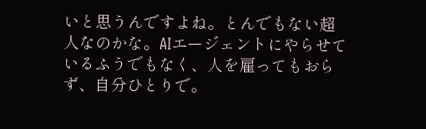いと思うんですよね。とんでもない超人なのかな。AIエージェントにやらせているふうでもなく、人を雇ってもおらず、自分ひとりで。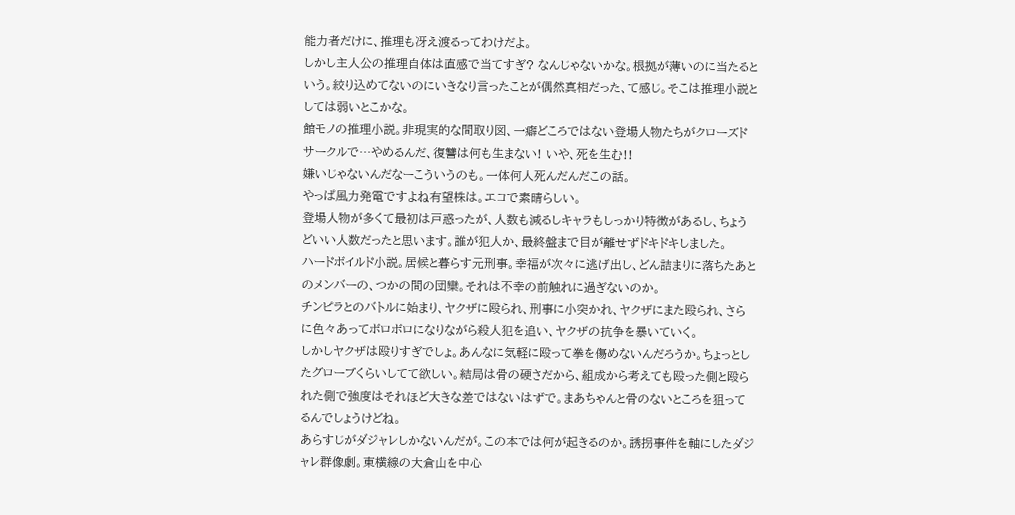能力者だけに、推理も冴え渡るってわけだよ。
しかし主人公の推理自体は直感で当てすぎ? なんじゃないかな。根拠が薄いのに当たるという。絞り込めてないのにいきなり言ったことが偶然真相だった、て感じ。そこは推理小説としては弱いとこかな。
館モノの推理小説。非現実的な間取り図、一癖どころではない登場人物たちがクローズドサークルで…やめるんだ、復讐は何も生まない! いや、死を生む!!
嫌いじゃないんだなーこういうのも。一体何人死んだんだこの話。
やっぱ風力発電ですよね有望株は。エコで素晴らしい。
登場人物が多くて最初は戸惑ったが、人数も減るしキャラもしっかり特徴があるし、ちょうどいい人数だったと思います。誰が犯人か、最終盤まで目が離せずドキドキしました。
ハードボイルド小説。居候と暮らす元刑事。幸福が次々に逃げ出し、どん詰まりに落ちたあとのメンバーの、つかの間の団欒。それは不幸の前触れに過ぎないのか。
チンピラとのバトルに始まり、ヤクザに殴られ、刑事に小突かれ、ヤクザにまた殴られ、さらに色々あってボロボロになりながら殺人犯を追い、ヤクザの抗争を暴いていく。
しかしヤクザは殴りすぎでしょ。あんなに気軽に殴って拳を傷めないんだろうか。ちょっとしたグローブくらいしてて欲しい。結局は骨の硬さだから、組成から考えても殴った側と殴られた側で強度はそれほど大きな差ではないはずで。まあちゃんと骨のないところを狙ってるんでしょうけどね。
あらすじがダジャレしかないんだが。この本では何が起きるのか。誘拐事件を軸にしたダジャレ群像劇。東横線の大倉山を中心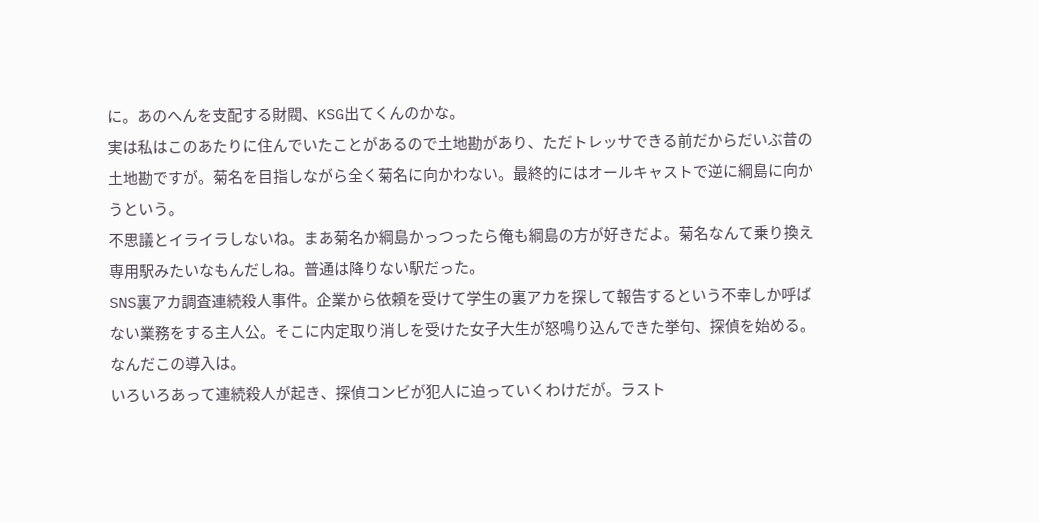に。あのへんを支配する財閥、KSG出てくんのかな。
実は私はこのあたりに住んでいたことがあるので土地勘があり、ただトレッサできる前だからだいぶ昔の土地勘ですが。菊名を目指しながら全く菊名に向かわない。最終的にはオールキャストで逆に綱島に向かうという。
不思議とイライラしないね。まあ菊名か綱島かっつったら俺も綱島の方が好きだよ。菊名なんて乗り換え専用駅みたいなもんだしね。普通は降りない駅だった。
SNS裏アカ調査連続殺人事件。企業から依頼を受けて学生の裏アカを探して報告するという不幸しか呼ばない業務をする主人公。そこに内定取り消しを受けた女子大生が怒鳴り込んできた挙句、探偵を始める。なんだこの導入は。
いろいろあって連続殺人が起き、探偵コンビが犯人に迫っていくわけだが。ラスト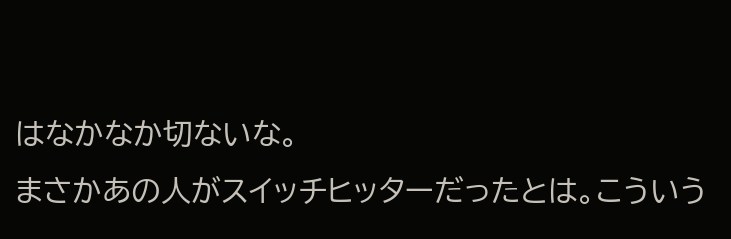はなかなか切ないな。
まさかあの人がスイッチヒッターだったとは。こういう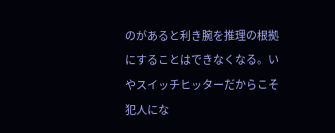のがあると利き腕を推理の根拠にすることはできなくなる。いやスイッチヒッターだからこそ犯人にな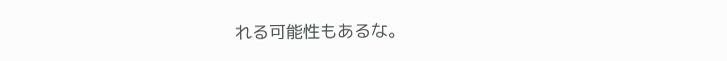れる可能性もあるな。